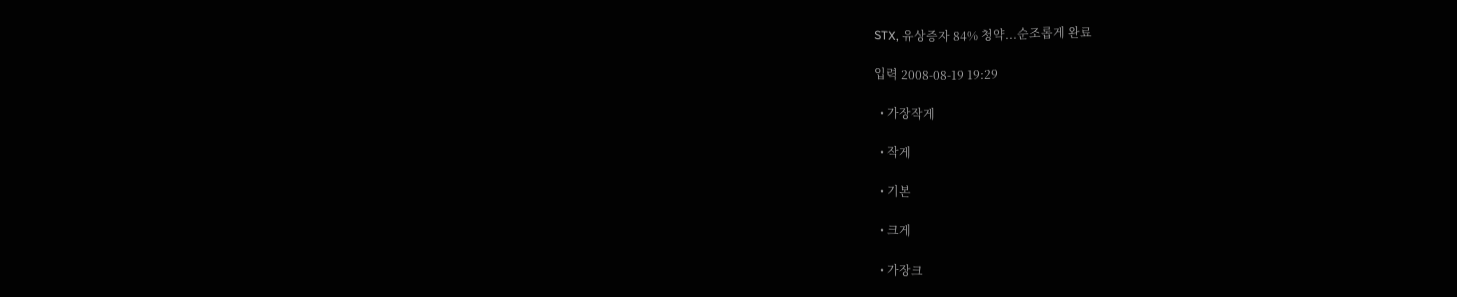STX, 유상증자 84% 청약...순조롭게 완료

입력 2008-08-19 19:29

  • 가장작게

  • 작게

  • 기본

  • 크게

  • 가장크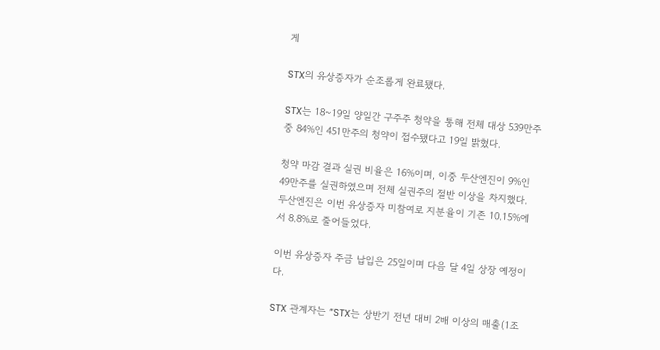게

STX의 유상증자가 순조롭게 완료됐다.

STX는 18~19일 양일간 구주주 청약을 통해 전체 대상 539만주 중 84%인 451만주의 청약이 접수됐다고 19일 밝혔다.

청약 마감 결과 실권 비율은 16%이며, 이중 두산엔진이 9%인 49만주를 실권하였으며 전체 실권주의 절반 이상을 차지했다. 두산엔진은 이번 유상증자 미참여로 지분율이 기존 10.15%에서 8.8%로 줄어들었다.

이번 유상증자 주금 납입은 25일이며 다음 달 4일 상장 예정이다.

STX 관계자는 “STX는 상반기 전년 대비 2배 이상의 매출(1조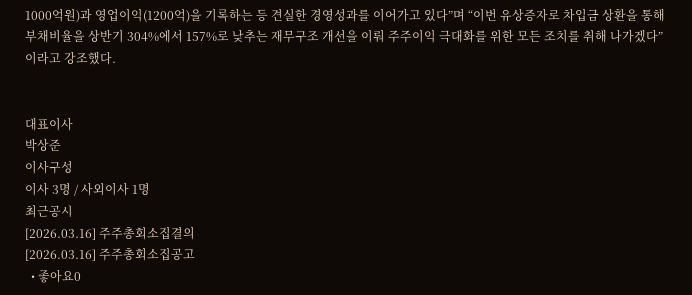1000억원)과 영업이익(1200억)을 기록하는 등 견실한 경영성과를 이어가고 있다”며 “이번 유상증자로 차입금 상환을 통해 부채비율을 상반기 304%에서 157%로 낮추는 재무구조 개선을 이뤄 주주이익 극대화를 위한 모든 조치를 취해 나가겠다”이라고 강조했다.


대표이사
박상준
이사구성
이사 3명 / 사외이사 1명
최근공시
[2026.03.16] 주주총회소집결의
[2026.03.16] 주주총회소집공고
  • 좋아요0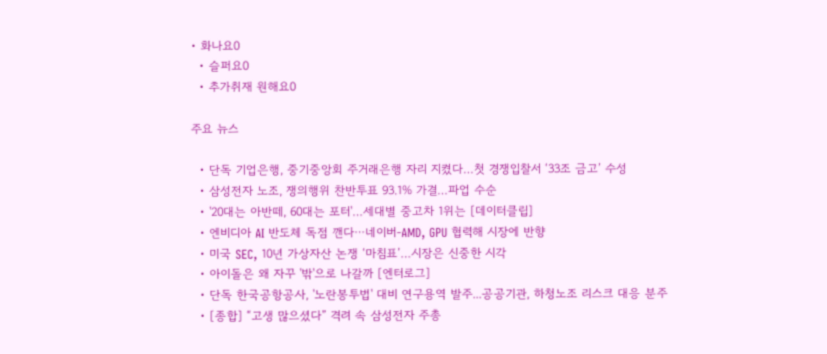• 화나요0
  • 슬퍼요0
  • 추가취재 원해요0

주요 뉴스

  • 단독 기업은행, 중기중앙회 주거래은행 자리 지켰다…첫 경쟁입찰서 ‘33조 금고’ 수성
  • 삼성전자 노조, 쟁의행위 찬반투표 93.1% 가결…파업 수순
  • '20대는 아반떼, 60대는 포터'…세대별 중고차 1위는 [데이터클립]
  • 엔비디아 AI 반도체 독점 깬다⋯네이버-AMD, GPU 협력해 시장에 반향
  • 미국 SEC, 10년 가상자산 논쟁 ‘마침표’…시장은 신중한 시각
  • 아이돌은 왜 자꾸 '밖'으로 나갈까 [엔터로그]
  • 단독 한국공항공사, '노란봉투법' 대비 연구용역 발주...공공기관, 하청노조 리스크 대응 분주
  • [종합] “고생 많으셨다” 격려 속 삼성전자 주총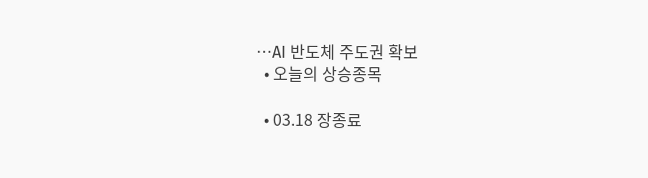⋯AI 반도체 주도권 확보
  • 오늘의 상승종목

  • 03.18 장종료